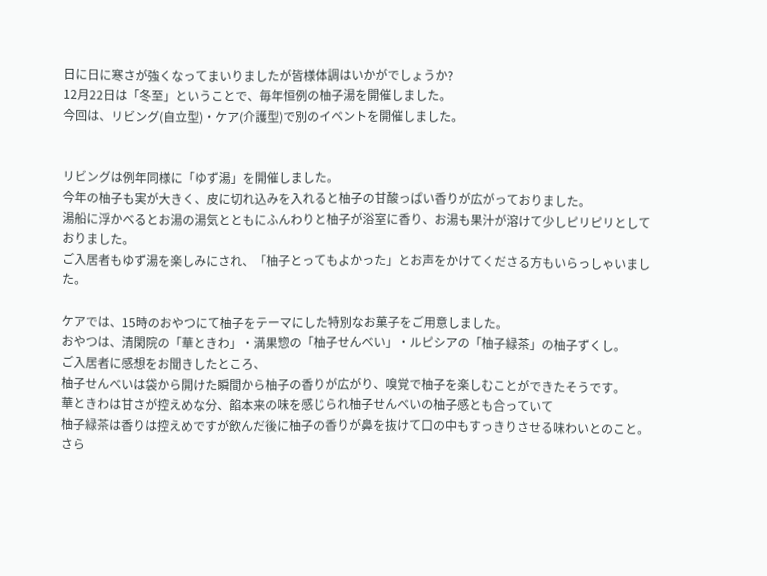日に日に寒さが強くなってまいりましたが皆様体調はいかがでしょうか?
12月22日は「冬至」ということで、毎年恒例の柚子湯を開催しました。
今回は、リビング(自立型)・ケア(介護型)で別のイベントを開催しました。


リビングは例年同様に「ゆず湯」を開催しました。
今年の柚子も実が大きく、皮に切れ込みを入れると柚子の甘酸っぱい香りが広がっておりました。
湯船に浮かべるとお湯の湯気とともにふんわりと柚子が浴室に香り、お湯も果汁が溶けて少しピリピリとしておりました。
ご入居者もゆず湯を楽しみにされ、「柚子とってもよかった」とお声をかけてくださる方もいらっしゃいました。

ケアでは、15時のおやつにて柚子をテーマにした特別なお菓子をご用意しました。
おやつは、清閑院の「華ときわ」・満果惣の「柚子せんべい」・ルピシアの「柚子緑茶」の柚子ずくし。
ご入居者に感想をお聞きしたところ、
柚子せんべいは袋から開けた瞬間から柚子の香りが広がり、嗅覚で柚子を楽しむことができたそうです。
華ときわは甘さが控えめな分、餡本来の味を感じられ柚子せんべいの柚子感とも合っていて
柚子緑茶は香りは控えめですが飲んだ後に柚子の香りが鼻を抜けて口の中もすっきりさせる味わいとのこと。
さら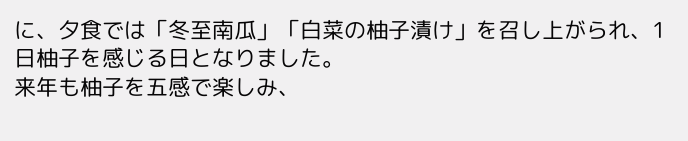に、夕食では「冬至南瓜」「白菜の柚子漬け」を召し上がられ、1日柚子を感じる日となりました。
来年も柚子を五感で楽しみ、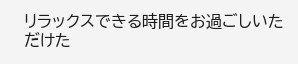リラックスできる時間をお過ごしいただけた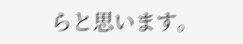らと思います。